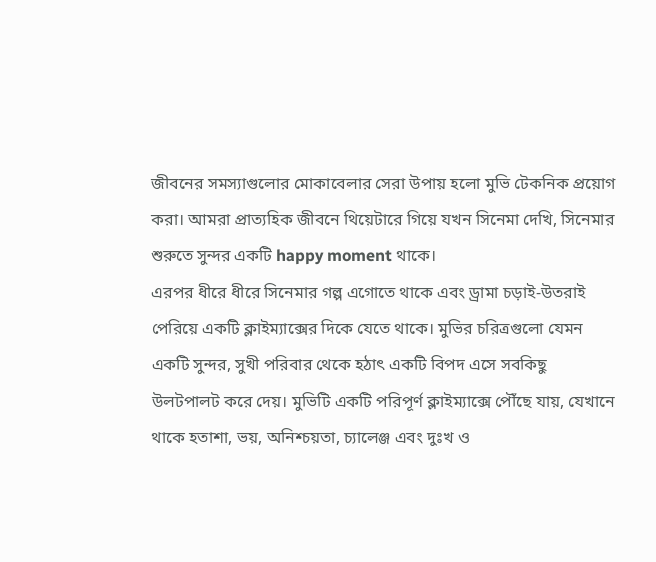জীবনের সমস্যাগুলোর মোকাবেলার সেরা উপায় হলো মুভি টেকনিক প্রয়োগ করা। আমরা প্রাত্যহিক জীবনে থিয়েটারে গিয়ে যখন সিনেমা দেখি, সিনেমার শুরুতে সুন্দর একটি happy moment থাকে।
এরপর ধীরে ধীরে সিনেমার গল্প এগোতে থাকে এবং ড্রামা চড়াই-উতরাই পেরিয়ে একটি ক্লাইম্যাক্সের দিকে যেতে থাকে। মুভির চরিত্রগুলো যেমন একটি সুন্দর, সুখী পরিবার থেকে হঠাৎ একটি বিপদ এসে সবকিছু উলটপালট করে দেয়। মুভিটি একটি পরিপূর্ণ ক্লাইম্যাক্সে পৌঁছে যায়, যেখানে থাকে হতাশা, ভয়, অনিশ্চয়তা, চ্যালেঞ্জ এবং দুঃখ ও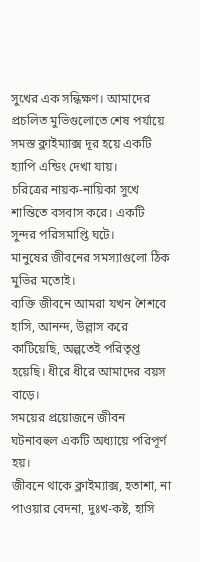সুখের এক সন্ধিক্ষণ। আমাদের প্রচলিত মুভিগুলোতে শেষ পর্যায়ে সমস্ত ক্লাইম্যাক্স দূর হয়ে একটি হ্যাপি এন্ডিং দেখা যায়।
চরিত্রের নায়ক-নায়িকা সুখে শান্তিতে বসবাস করে। একটি সুন্দর পরিসমাপ্তি ঘটে।
মানুষের জীবনের সমস্যাগুলো ঠিক মুভির মতোই।
ব্যক্তি জীবনে আমরা যখন শৈশবে হাসি, আনন্দ, উল্লাস করে কাটিয়েছি, অল্পতেই পরিতৃপ্ত হয়েছি। ধীরে ধীরে আমাদের বয়স বাড়ে।
সময়ের প্রয়োজনে জীবন ঘটনাবহুল একটি অধ্যায়ে পরিপূর্ণ হয়।
জীবনে থাকে ক্লাইম্যাক্স, হতাশা, না পাওয়ার বেদনা, দুঃখ-কষ্ট, হাসি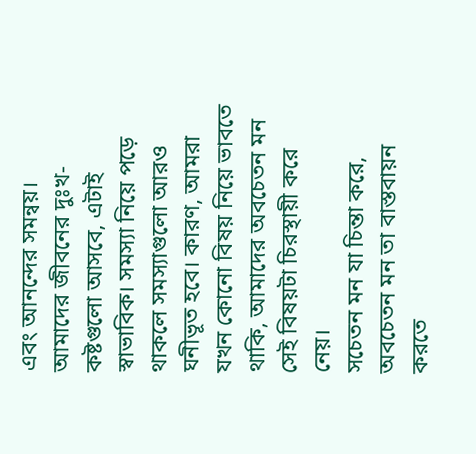এবং আনন্দের সমন্বয়। আমাদের জীবনের দুঃখ-কষ্টগুলো আসবে, এটাই স্বাভাবিক। সমস্যা নিয়ে পড়ে থাকলে সমস্যাগুলো আরও ঘনীভূত হবে। কারণ, আমরা যখন কোনো বিষয় নিয়ে ভাবতে থাকি, আমাদের অবচেতন মন সেই বিষয়টা চিরস্থায়ী করে নেয়।
সচেতন মন যা চিন্তা করে, অবচেতন মন তা বাস্তবায়ন করতে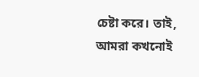চেষ্টা করে। তাই, আমরা কখনোই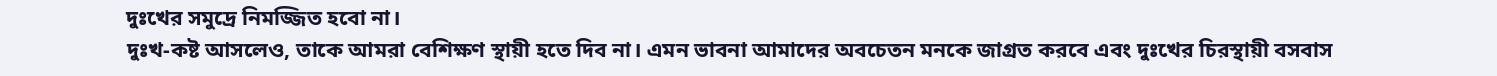দুঃখের সমুদ্রে নিমজ্জিত হবো না।
দুঃখ-কষ্ট আসলেও, তাকে আমরা বেশিক্ষণ স্থায়ী হতে দিব না। এমন ভাবনা আমাদের অবচেতন মনকে জাগ্রত করবে এবং দুঃখের চিরস্থায়ী বসবাস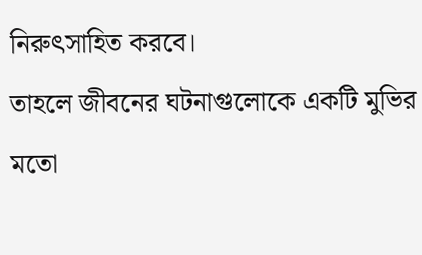নিরুৎসাহিত করবে।
তাহলে জীবনের ঘটনাগুলোকে একটি মুভির মতো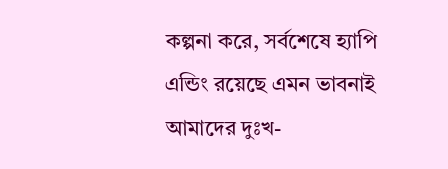কল্পনা করে, সর্বশেষে হ্যাপি এন্ডিং রয়েছে এমন ভাবনাই আমাদের দুঃখ-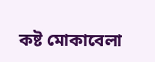কষ্ট মোকাবেলা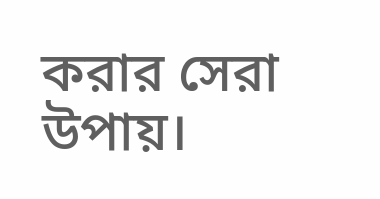করার সেরা উপায়।